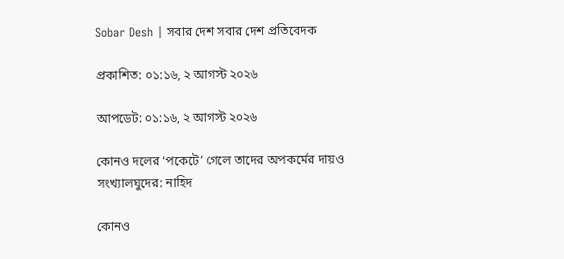Sobar Desh | সবার দেশ সবার দেশ প্রতিবেদক

প্রকাশিত: ০১:১৬, ২ আগস্ট ২০২৬

আপডেট: ০১:১৬, ২ আগস্ট ২০২৬

কোনও দলের ‘পকেটে’ গেলে তাদের অপকর্মের দায়ও সংখ্যালঘুদের: নাহিদ

কোনও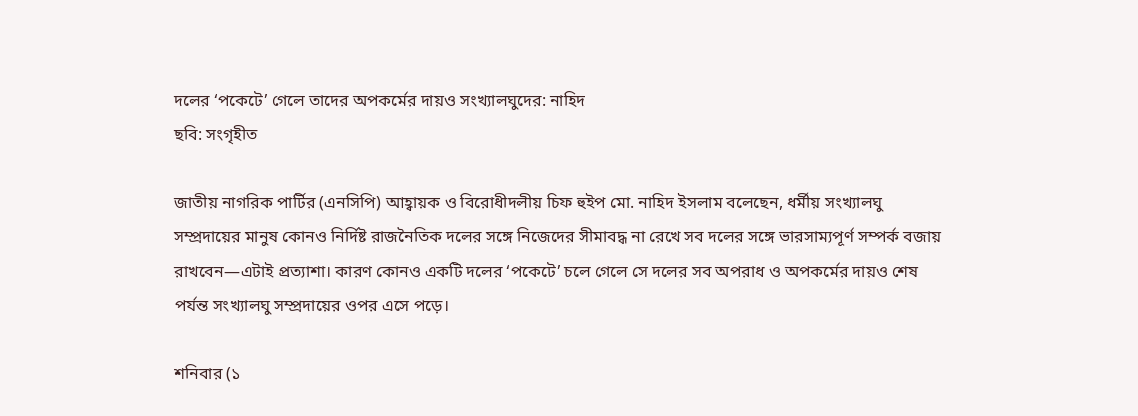দলের ‘পকেটে’ গেলে তাদের অপকর্মের দায়ও সংখ্যালঘুদের: নাহিদ
ছবি: সংগৃহীত

জাতীয় নাগরিক পার্টির (এনসিপি) আহ্বায়ক ও বিরোধীদলীয় চিফ হুইপ মো. নাহিদ ইসলাম বলেছেন, ধর্মীয় সংখ্যালঘু সম্প্রদায়ের মানুষ কোনও নির্দিষ্ট রাজনৈতিক দলের সঙ্গে নিজেদের সীমাবদ্ধ না রেখে সব দলের সঙ্গে ভারসাম্যপূর্ণ সম্পর্ক বজায় রাখবেন—এটাই প্রত্যাশা। কারণ কোনও একটি দলের ‘পকেটে’ চলে গেলে সে দলের সব অপরাধ ও অপকর্মের দায়ও শেষ পর্যন্ত সংখ্যালঘু সম্প্রদায়ের ওপর এসে পড়ে।

শনিবার (১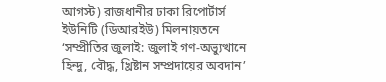আগস্ট) রাজধানীর ঢাকা রিপোর্টার্স ইউনিটি (ডিআরইউ) মিলনায়তনে ‘সম্প্রীতির জুলাই: জুলাই গণ-অভ্যুত্থানে হিন্দু, বৌদ্ধ, খ্রিষ্টান সম্প্রদায়ের অবদান’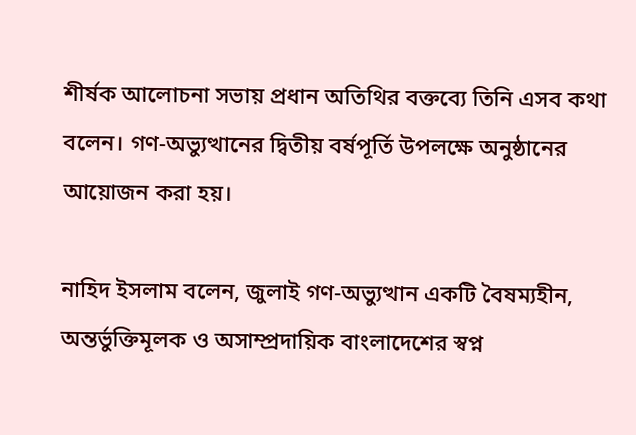শীর্ষক আলোচনা সভায় প্রধান অতিথির বক্তব্যে তিনি এসব কথা বলেন। গণ-অভ্যুত্থানের দ্বিতীয় বর্ষপূর্তি উপলক্ষে অনুষ্ঠানের আয়োজন করা হয়।

নাহিদ ইসলাম বলেন, জুলাই গণ-অভ্যুত্থান একটি বৈষম্যহীন, অন্তর্ভুক্তিমূলক ও অসাম্প্রদায়িক বাংলাদেশের স্বপ্ন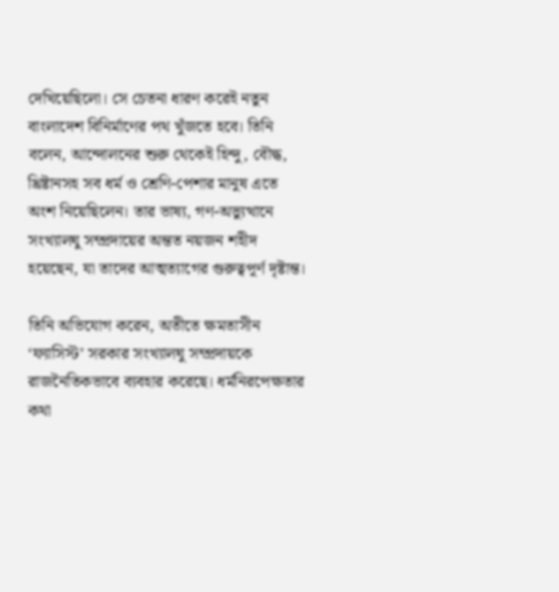দেখিয়েছিলো। সে চেতনা ধারণ করেই নতুন বাংলাদেশ বিনির্মাণের পথ খুঁজতে হবে। তিনি বলেন, আন্দোলনের শুরু থেকেই হিন্দু, বৌদ্ধ, খ্রিষ্টানসহ সব ধর্ম ও শ্রেণি-পেশার মানুষ এতে অংশ নিয়েছিলেন। তার ভাষ্য, গণ-অভ্যুত্থানে সংখ্যালঘু সম্প্রদায়ের অন্তত নয়জন শহীদ হয়েছেন, যা তাদের আত্মত্যাগের গুরুত্বপূর্ণ দৃষ্টান্ত।

তিনি অভিযোগ করেন, অতীতে ক্ষমতাসীন ‘ফ্যাসিস্ট’ সরকার সংখ্যালঘু সম্প্রদায়কে রাজনৈতিকভাবে ব্যবহার করেছে। ধর্মনিরপেক্ষতার কথা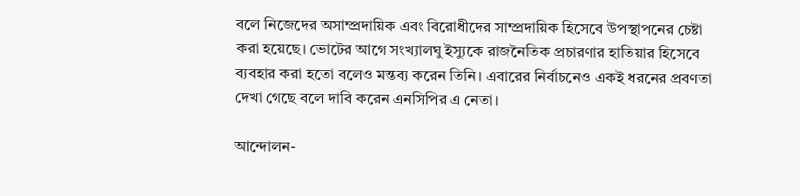বলে নিজেদের অসাম্প্রদায়িক এবং বিরোধীদের সাম্প্রদায়িক হিসেবে উপস্থাপনের চেষ্টা করা হয়েছে। ভোটের আগে সংখ্যালঘু ইস্যুকে রাজনৈতিক প্রচারণার হাতিয়ার হিসেবে ব্যবহার করা হতো বলেও মন্তব্য করেন তিনি। এবারের নির্বাচনেও একই ধরনের প্রবণতা দেখা গেছে বলে দাবি করেন এনসিপির এ নেতা।

আন্দোলন-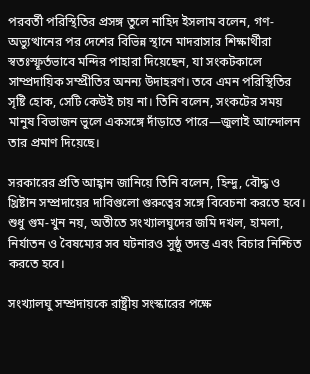পরবর্তী পরিস্থিতির প্রসঙ্গ তুলে নাহিদ ইসলাম বলেন, গণ-অভ্যুত্থানের পর দেশের বিভিন্ন স্থানে মাদরাসার শিক্ষার্থীরা স্বতঃস্ফূর্তভাবে মন্দির পাহারা দিয়েছেন, যা সংকটকালে সাম্প্রদায়িক সম্প্রীতির অনন্য উদাহরণ। তবে এমন পরিস্থিতির সৃষ্টি হোক, সেটি কেউই চায় না। তিনি বলেন, সংকটের সময় মানুষ বিভাজন ভুলে একসঙ্গে দাঁড়াতে পারে—জুলাই আন্দোলন তার প্রমাণ দিয়েছে।

সরকারের প্রতি আহ্বান জানিয়ে তিনি বলেন, হিন্দু, বৌদ্ধ ও খ্রিষ্টান সম্প্রদায়ের দাবিগুলো গুরুত্বের সঙ্গে বিবেচনা করতে হবে। শুধু গুম-খুন নয়, অতীতে সংখ্যালঘুদের জমি দখল, হামলা, নির্যাতন ও বৈষম্যের সব ঘটনারও সুষ্ঠু তদন্ত এবং বিচার নিশ্চিত করতে হবে।

সংখ্যালঘু সম্প্রদায়কে রাষ্ট্রীয় সংস্কারের পক্ষে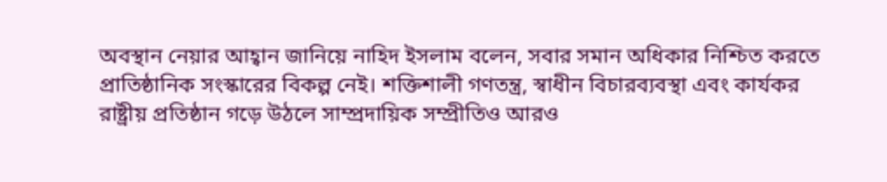অবস্থান নেয়ার আহ্বান জানিয়ে নাহিদ ইসলাম বলেন, সবার সমান অধিকার নিশ্চিত করতে প্রাতিষ্ঠানিক সংস্কারের বিকল্প নেই। শক্তিশালী গণতন্ত্র, স্বাধীন বিচারব্যবস্থা এবং কার্যকর রাষ্ট্রীয় প্রতিষ্ঠান গড়ে উঠলে সাম্প্রদায়িক সম্প্রীতিও আরও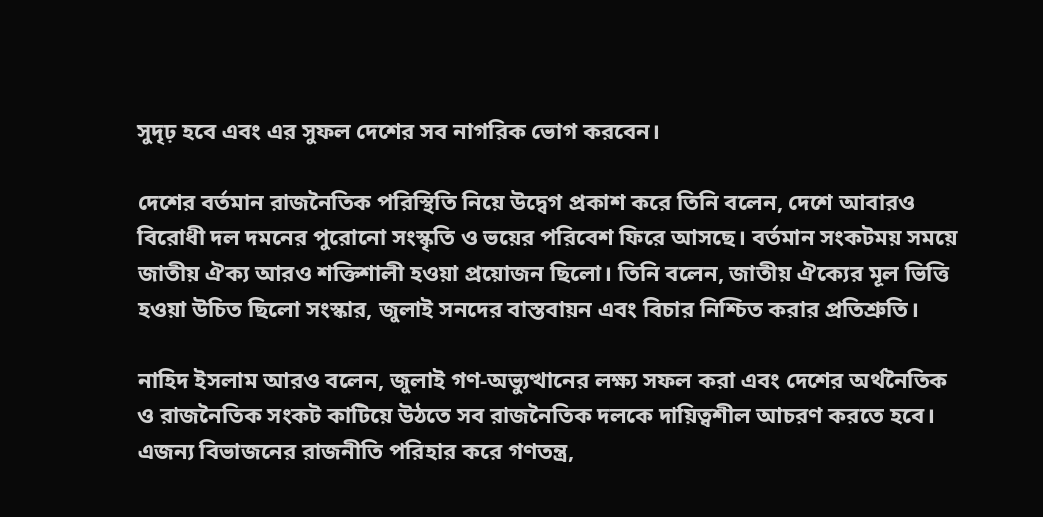সুদৃঢ় হবে এবং এর সুফল দেশের সব নাগরিক ভোগ করবেন।

দেশের বর্তমান রাজনৈতিক পরিস্থিতি নিয়ে উদ্বেগ প্রকাশ করে তিনি বলেন, দেশে আবারও বিরোধী দল দমনের পুরোনো সংস্কৃতি ও ভয়ের পরিবেশ ফিরে আসছে। বর্তমান সংকটময় সময়ে জাতীয় ঐক্য আরও শক্তিশালী হওয়া প্রয়োজন ছিলো। তিনি বলেন, জাতীয় ঐক্যের মূল ভিত্তি হওয়া উচিত ছিলো সংস্কার, জুলাই সনদের বাস্তবায়ন এবং বিচার নিশ্চিত করার প্রতিশ্রুতি।

নাহিদ ইসলাম আরও বলেন, জুলাই গণ-অভ্যুত্থানের লক্ষ্য সফল করা এবং দেশের অর্থনৈতিক ও রাজনৈতিক সংকট কাটিয়ে উঠতে সব রাজনৈতিক দলকে দায়িত্বশীল আচরণ করতে হবে। এজন্য বিভাজনের রাজনীতি পরিহার করে গণতন্ত্র,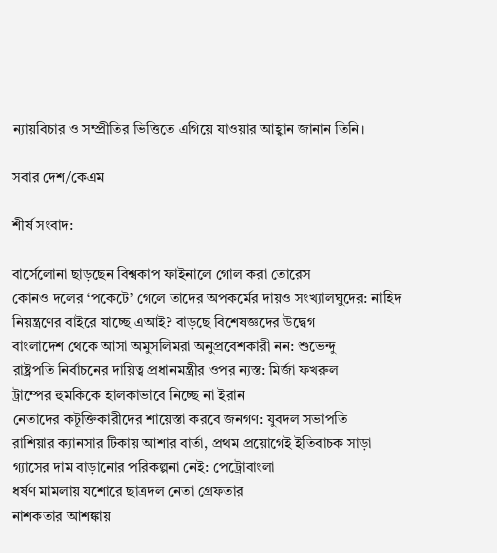ন্যায়বিচার ও সম্প্রীতির ভিত্তিতে এগিয়ে যাওয়ার আহ্বান জানান তিনি।

সবার দেশ/কেএম

শীর্ষ সংবাদ:

বার্সেলোনা ছাড়ছেন বিশ্বকাপ ফাইনালে গোল করা তোরেস
কোনও দলের ‘পকেটে’ গেলে তাদের অপকর্মের দায়ও সংখ্যালঘুদের: নাহিদ
নিয়ন্ত্রণের বাইরে যাচ্ছে এআই? বাড়ছে বিশেষজ্ঞদের উদ্বেগ
বাংলাদেশ থেকে আসা অমুসলিমরা অনুপ্রবেশকারী নন: শুভেন্দু
রাষ্ট্রপতি নির্বাচনের দায়িত্ব প্রধানমন্ত্রীর ওপর ন্যস্ত: মির্জা ফখরুল
ট্রাম্পের হুমকিকে হালকাভাবে নিচ্ছে না ইরান
নেতাদের কটূক্তিকারীদের শায়েস্তা করবে জনগণ: যুবদল সভাপতি
রাশিয়ার ক্যানসার টিকায় আশার বার্তা, প্রথম প্রয়োগেই ইতিবাচক সাড়া
গ্যাসের দাম বাড়ানোর পরিকল্পনা নেই: পেট্রোবাংলা
ধর্ষণ মামলায় যশোরে ছাত্রদল নেতা গ্রেফতার
নাশকতার আশঙ্কায়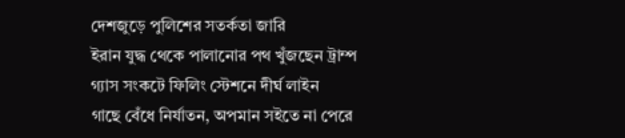দেশজুড়ে পুলিশের সতর্কতা জারি
ইরান যুদ্ধ থেকে পালানোর পথ খুঁজছেন ট্রাম্প
গ্যাস সংকটে ফিলিং স্টেশনে দীর্ঘ লাইন
গাছে বেঁধে নির্যাতন, অপমান সইতে না পেরে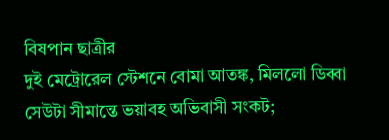বিষপান ছাত্রীর
দুই মেট্রোরেল স্টেশনে বোমা আতঙ্ক, মিললো ডিব্বা
সেউটা সীমান্তে ভয়াবহ অভিবাসী সংকট;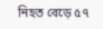নিহত বেড়ে ৫৭